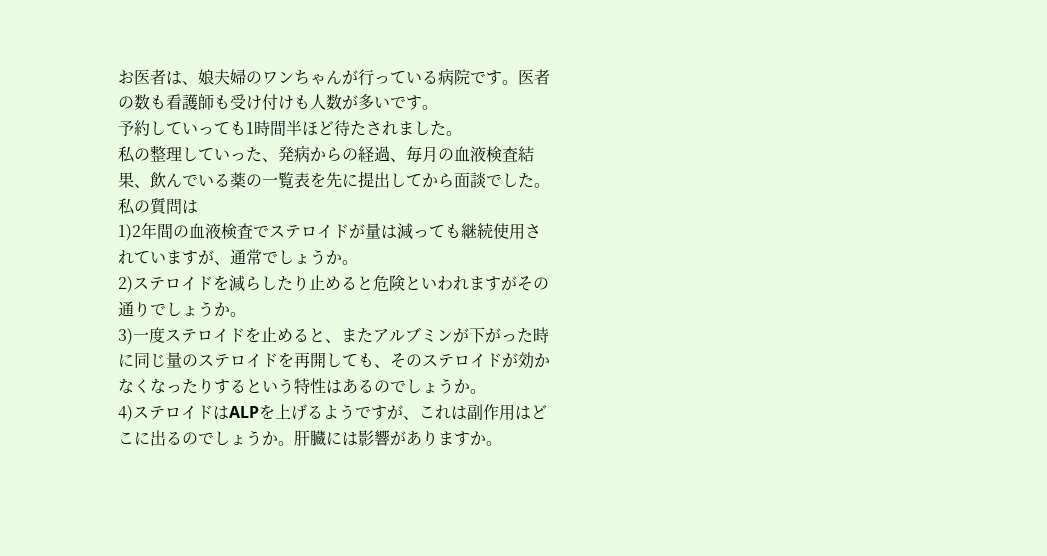お医者は、娘夫婦のワンちゃんが行っている病院です。医者の数も看護師も受け付けも人数が多いです。
予約していっても1時間半ほど待たされました。
私の整理していった、発病からの経過、毎月の血液検査結果、飲んでいる薬の一覧表を先に提出してから面談でした。
私の質問は
1)2年間の血液検査でステロイドが量は減っても継続使用されていますが、通常でしょうか。
2)ステロイドを減らしたり止めると危険といわれますがその通りでしょうか。
3)一度ステロイドを止めると、またアルブミンが下がった時に同じ量のステロイドを再開しても、そのステロイドが効かなくなったりするという特性はあるのでしょうか。
4)ステロイドはALPを上げるようですが、これは副作用はどこに出るのでしょうか。肝臓には影響がありますか。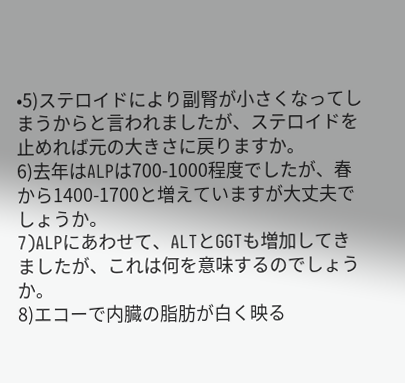•5)ステロイドにより副腎が小さくなってしまうからと言われましたが、ステロイドを止めれば元の大きさに戻りますか。
6)去年はALPは700-1000程度でしたが、春から1400-1700と増えていますが大丈夫でしょうか。
7)ALPにあわせて、ALTとGGTも増加してきましたが、これは何を意味するのでしょうか。
8)エコーで内臓の脂肪が白く映る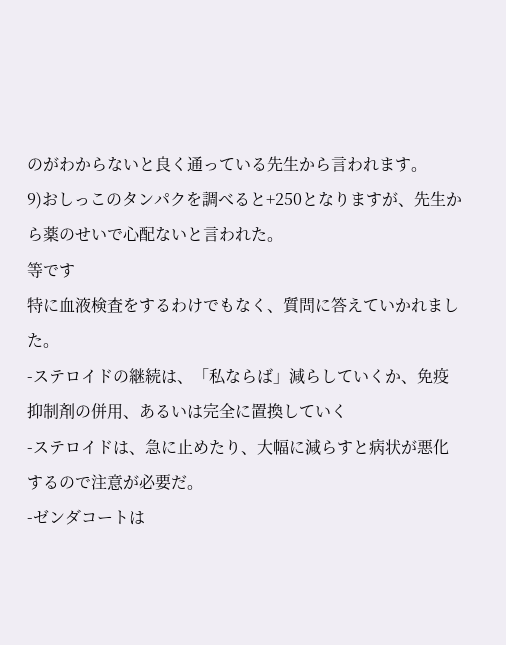のがわからないと良く通っている先生から言われます。
9)おしっこのタンパクを調べると+250となりますが、先生から薬のせいで心配ないと言われた。
等です
特に血液検査をするわけでもなく、質問に答えていかれました。
-ステロイドの継続は、「私ならば」減らしていくか、免疫抑制剤の併用、あるいは完全に置換していく
-ステロイドは、急に止めたり、大幅に減らすと病状が悪化するので注意が必要だ。
-ゼンダコートは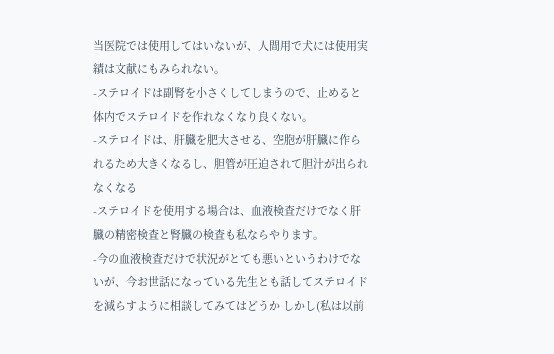当医院では使用してはいないが、人間用で犬には使用実績は文献にもみられない。
-ステロイドは副腎を小さくしてしまうので、止めると体内でステロイドを作れなくなり良くない。
-ステロイドは、肝臓を肥大させる、空胞が肝臓に作られるため大きくなるし、胆管が圧迫されて胆汁が出られなくなる
-ステロイドを使用する場合は、血液検査だけでなく肝臓の精密検査と腎臓の検査も私ならやります。
-今の血液検査だけで状況がとても悪いというわけでないが、今お世話になっている先生とも話してステロイドを減らすように相談してみてはどうか しかし(私は以前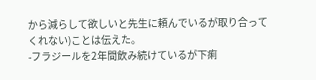から減らして欲しいと先生に頼んでいるが取り合ってくれない)ことは伝えた。
-フラジールを2年間飲み続けているが下痢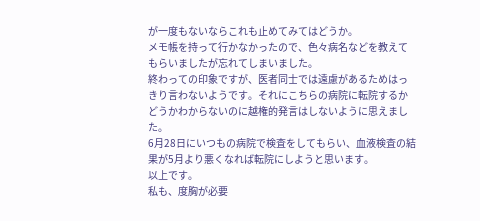が一度もないならこれも止めてみてはどうか。
メモ帳を持って行かなかったので、色々病名などを教えてもらいましたが忘れてしまいました。
終わっての印象ですが、医者同士では遠慮があるためはっきり言わないようです。それにこちらの病院に転院するかどうかわからないのに越権的発言はしないように思えました。
6月28日にいつもの病院で検査をしてもらい、血液検査の結果が5月より悪くなれば転院にしようと思います。
以上です。
私も、度胸が必要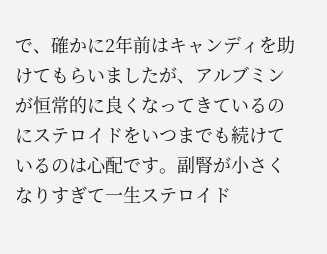で、確かに2年前はキャンディを助けてもらいましたが、アルブミンが恒常的に良くなってきているのにステロイドをいつまでも続けているのは心配です。副腎が小さくなりすぎて一生ステロイド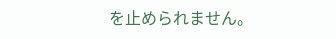を止められません。